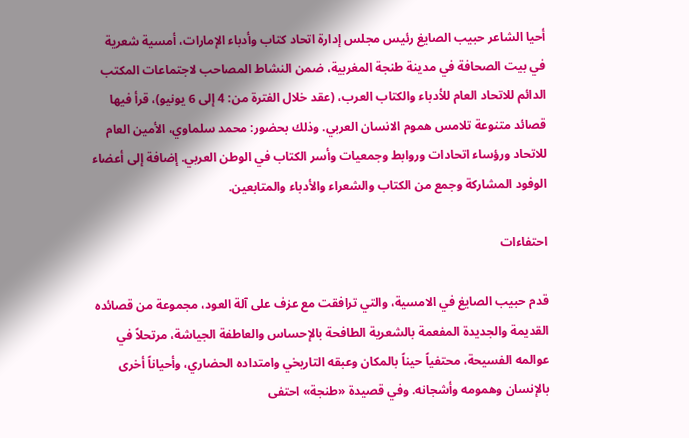أحيا الشاعر حبيب الصايغ رئيس مجلس إدارة اتحاد كتاب وأدباء الإمارات، أمسية شعرية في بيت الصحافة في مدينة طنجة المغربية، ضمن النشاط المصاحب لاجتماعات المكتب الدائم للاتحاد العام للأدباء والكتاب العرب، (عقد خلال الفترة من: 4 إلى 6 يونيو)، قرأ فيها قصائد متنوعة تلامس هموم الانسان العربي. وذلك بحضور: محمد سلماوي، الأمين العام للاتحاد ورؤساء اتحادات وروابط وجمعيات وأسر الكتاب في الوطن العربي. إضافة إلى أعضاء الوفود المشاركة وجمع من الكتاب والشعراء والأدباء والمتابعين.

احتفاءات

قدم حبيب الصايغ في الامسية، والتي ترافقت مع عزف على آلة العود، مجموعة من قصائده القديمة والجديدة المفعمة بالشعرية الطافحة بالإحساس والعاطفة الجياشة، مرتحلاً في عوالمه الفسيحة، محتفياً حيناً بالمكان وعبقه التاريخي وامتداده الحضاري، وأحياناً أخرى بالإنسان وهمومه وأشجانه. وفي قصيدة «طنجة» احتفى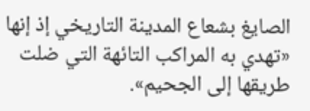الصايغ بشعاع المدينة التاريخي إذ إنها «تهدي به المراكب التائهة التي ضلت طريقها إلى الجحيم».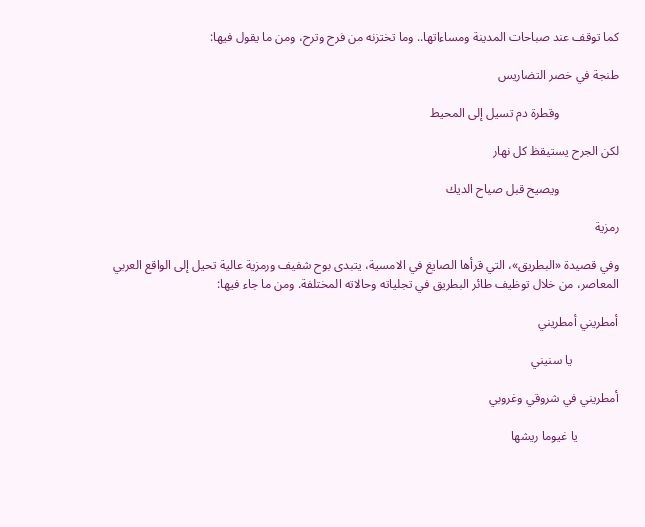كما توقف عند صباحات المدينة ومساءاتها.. وما تختزنه من فرح وترح، ومن ما يقول فيها:

طنجة في خصر التضاريس

                   وقطرة دم تسيل إلى المحيط

لكن الجرح يستيقظ كل نهار

                   ويصيح قبل صياح الديك

رمزية

وفي قصيدة «البطريق»، التي قرأها الصايغ في الامسية، يتبدى بوح شفيف ورمزية عالية تحيل إلى الواقع العربي المعاصر، من خلال توظيف طائر البطريق في تجلياته وحالاته المختلفة. ومن ما جاء فيها:

أمطريني أمطريني

               يا سنيني

أمطريني في شروقي وغروبي

             يا غيوما ريشها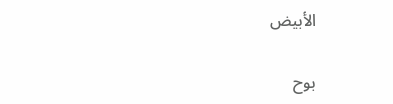الأبيض

بوح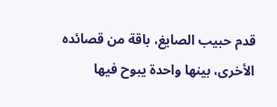قدم حبيب الصايغ، باقة من قصائده الأخرى، بينها واحدة يبوح فيها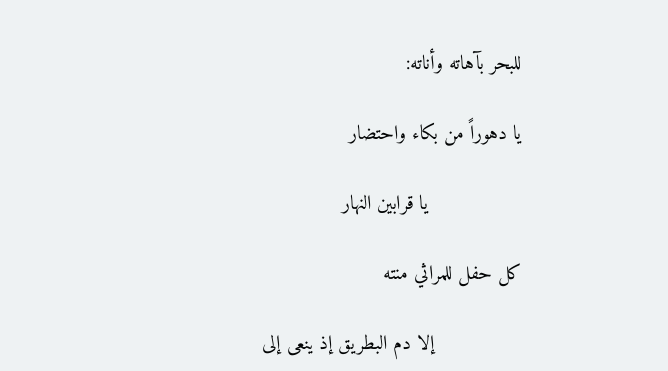للبحر بآهاته وأناته:

يا دهوراً من بكاء واحتضار

                يا قرابين النهار

كل حفل للمراثي منته

               إلا دم البطريق إذ ينعى إلى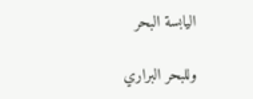اليابسة البحر

وللبحر البراري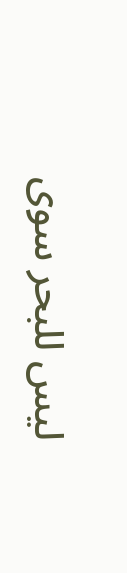ليس للبحر سوى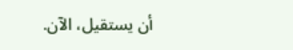أن يستقيل، الآن.